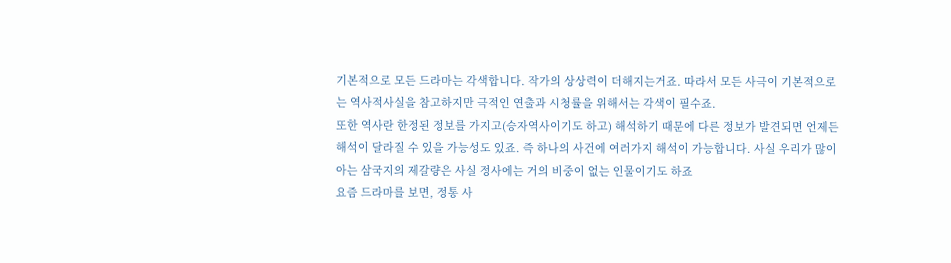기본적으로 모든 드라마는 각색합니다. 작가의 상상력이 더해지는거죠. 따라서 모든 사극이 기본적으로는 역사적사실을 참고하지만 극적인 연출과 시청률을 위해서는 각색이 필수죠.
또한 역사란 한정된 정보를 가지고(승자역사이기도 하고) 해석하기 때문에 다른 정보가 발견되면 언제든 해석이 달라질 수 있을 가능성도 있죠. 즉 하나의 사건에 여러가지 해석이 가능합니다. 사실 우리가 많이 아는 삼국지의 제갈량은 사실 정사에는 거의 비중이 없는 인물이기도 하죠
요즘 드라마를 보면, 정통 사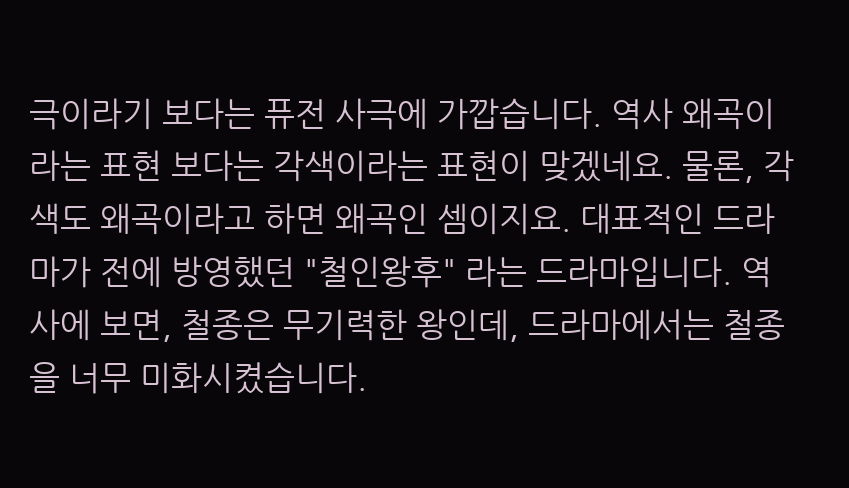극이라기 보다는 퓨전 사극에 가깝습니다. 역사 왜곡이라는 표현 보다는 각색이라는 표현이 맞겠네요. 물론, 각색도 왜곡이라고 하면 왜곡인 셈이지요. 대표적인 드라마가 전에 방영했던 "철인왕후" 라는 드라마입니다. 역사에 보면, 철종은 무기력한 왕인데, 드라마에서는 철종을 너무 미화시켰습니다.